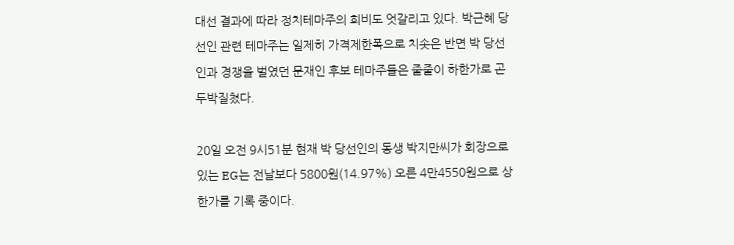대선 결과에 따라 정치테마주의 희비도 엇갈리고 있다. 박근혜 당선인 관련 테마주는 일제히 가격제한폭으로 치솟은 반면 박 당선인과 경쟁을 벌였던 문재인 후보 테마주들은 줄줄이 하한가로 곤두박질쳤다.

20일 오전 9시51분 현재 박 당선인의 동생 박지만씨가 회장으로 있는 EG는 전날보다 5800원(14.97%) 오른 4만4550원으로 상한가를 기록 중이다.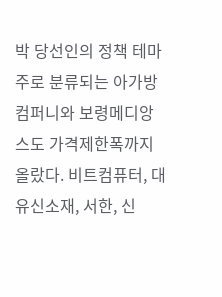박 당선인의 정책 테마주로 분류되는 아가방컴퍼니와 보령메디앙스도 가격제한폭까지 올랐다. 비트컴퓨터, 대유신소재, 서한, 신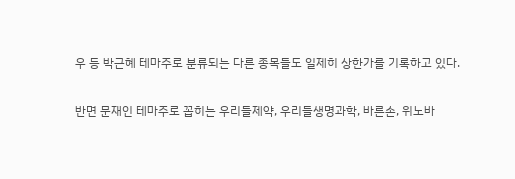우 등 박근혜 테마주로 분류되는 다른 종목들도 일제히 상한가를 기록하고 있다.

반면 문재인 테마주로 꼽히는 우리들제약, 우리들생명과학, 바른손, 위노바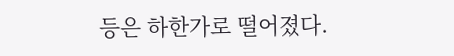등은 하한가로 떨어졌다.